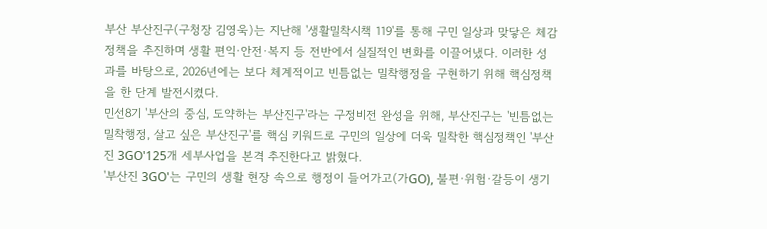부산 부산진구(구청장 김영욱)는 지난해 '생활밀착시책 119'를 통해 구민 일상과 맞닿은 체감 정책을 추진하며 생활 편익·안전·복지 등 전반에서 실질적인 변화를 이끌어냈다. 이러한 성과를 바탕으로, 2026년에는 보다 체계적이고 빈틈없는 밀착행정을 구현하기 위해 핵심정책을 한 단계 발전시켰다.
민선8기 '부산의 중심, 도약하는 부산진구'라는 구정비전 완성을 위해, 부산진구는 '빈틈없는 밀착행정, 살고 싶은 부산진구'를 핵심 키워드로 구민의 일상에 더욱 밀착한 핵심정책인 '부산진 3GO'125개 세부사업을 본격 추진한다고 밝혔다.
'부산진 3GO'는 구민의 생활 현장 속으로 행정이 들어가고(가GO), 불편·위험·갈등이 생기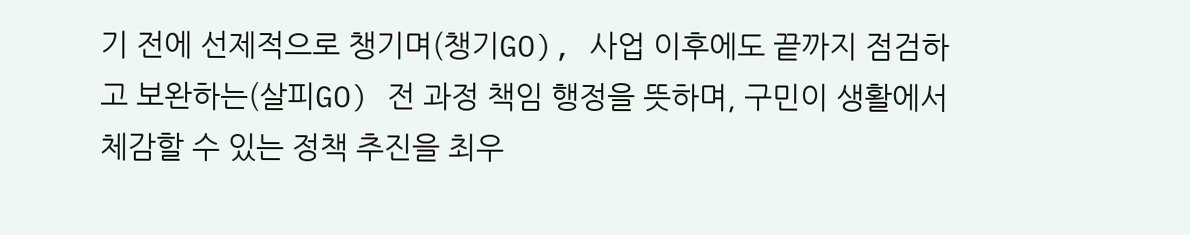기 전에 선제적으로 챙기며(챙기GO), 사업 이후에도 끝까지 점검하고 보완하는(살피GO) 전 과정 책임 행정을 뜻하며, 구민이 생활에서 체감할 수 있는 정책 추진을 최우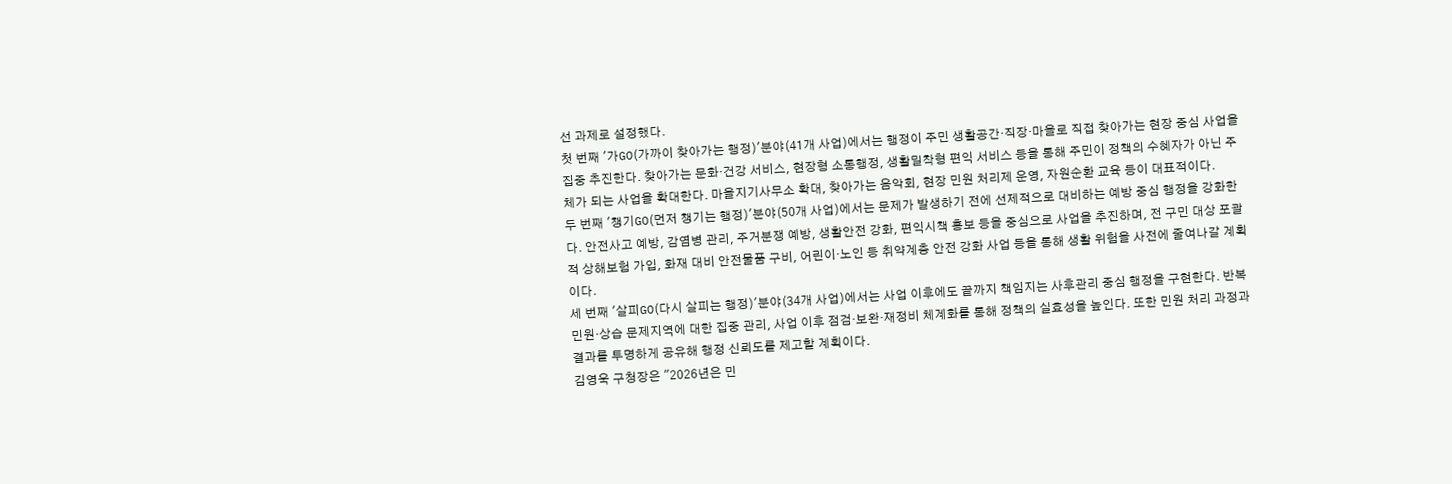선 과제로 설정했다.
첫 번째 '가GO(가까이 찾아가는 행정)'분야(41개 사업)에서는 행정이 주민 생활공간·직장·마을로 직접 찾아가는 현장 중심 사업을 집중 추진한다. 찾아가는 문화·건강 서비스, 현장형 소통행정, 생활밀착형 편익 서비스 등을 통해 주민이 정책의 수혜자가 아닌 주체가 되는 사업을 확대한다. 마을지기사무소 확대, 찾아가는 음악회, 현장 민원 처리제 운영, 자원순환 교육 등이 대표적이다.
두 번째 '챙기GO(먼저 챙기는 행정)'분야(50개 사업)에서는 문제가 발생하기 전에 선제적으로 대비하는 예방 중심 행정을 강화한다. 안전사고 예방, 감염병 관리, 주거분쟁 예방, 생활안전 강화, 편익시책 홍보 등을 중심으로 사업을 추진하며, 전 구민 대상 포괄적 상해보험 가입, 화재 대비 안전물품 구비, 어린이·노인 등 취약계층 안전 강화 사업 등을 통해 생활 위험을 사전에 줄여나갈 계획이다.
세 번째 '살피GO(다시 살피는 행정)'분야(34개 사업)에서는 사업 이후에도 끝까지 책임지는 사후관리 중심 행정을 구현한다. 반복 민원·상습 문제지역에 대한 집중 관리, 사업 이후 점검·보완·재정비 체계화를 통해 정책의 실효성을 높인다. 또한 민원 처리 과정과 결과를 투명하게 공유해 행정 신뢰도를 제고할 계획이다.
김영욱 구청장은 "2026년은 민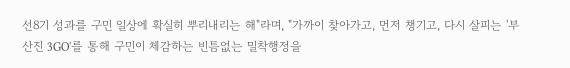선8기 성과를 구민 일상에 확실히 뿌리내리는 해"라며, "가까이 찾아가고, 먼저 챙기고, 다시 살피는 '부산진 3GO'를 통해 구민이 체감하는 빈틈없는 밀착행정을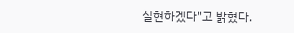실현하겠다"고 밝혔다.